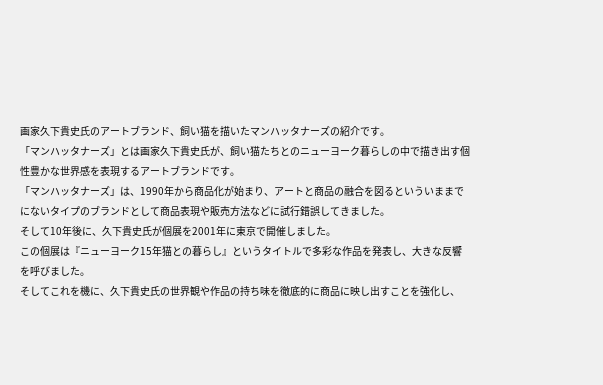画家久下貴史氏のアートブランド、飼い猫を描いたマンハッタナーズの紹介です。
「マンハッタナーズ」とは画家久下貴史氏が、飼い猫たちとのニューヨーク暮らしの中で描き出す個性豊かな世界感を表現するアートブランドです。
「マンハッタナーズ」は、1990年から商品化が始まり、アートと商品の融合を図るといういままでにないタイプのブランドとして商品表現や販売方法などに試行錯誤してきました。
そして10年後に、久下貴史氏が個展を2001年に東京で開催しました。
この個展は『ニューヨーク15年猫との暮らし』というタイトルで多彩な作品を発表し、大きな反響を呼びました。
そしてこれを機に、久下貴史氏の世界観や作品の持ち味を徹底的に商品に映し出すことを強化し、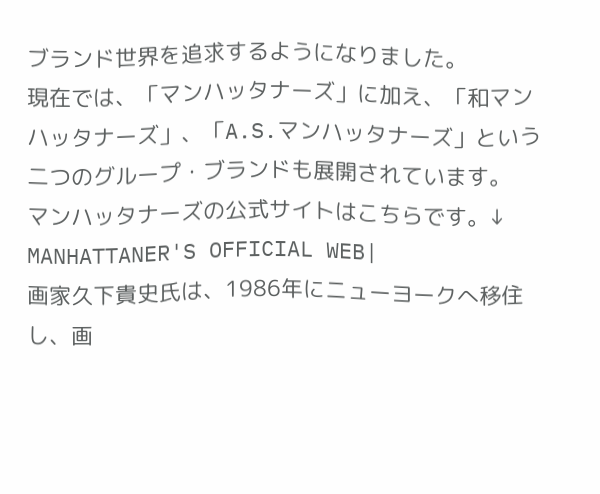ブランド世界を追求するようになりました。
現在では、「マンハッタナーズ」に加え、「和マンハッタナーズ」、「A.S.マンハッタナーズ」という二つのグループ・ブランドも展開されています。
マンハッタナーズの公式サイトはこちらです。↓
MANHATTANER'S OFFICIAL WEB|
画家久下貴史氏は、1986年にニューヨークへ移住し、画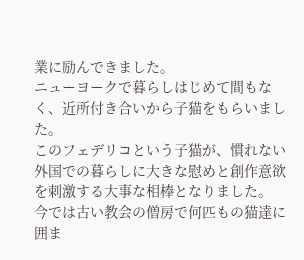業に励んできました。
ニューヨークで暮らしはじめて間もなく、近所付き合いから子猫をもらいました。
このフェデリコという子猫が、慣れない外国での暮らしに大きな慰めと創作意欲を刺激する大事な相棒となりました。
今では古い教会の僧房で何匹もの猫達に囲ま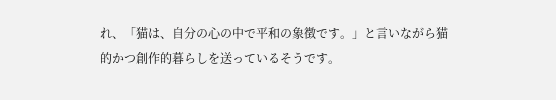れ、「猫は、自分の心の中で平和の象徴です。」と言いながら猫的かつ創作的暮らしを送っているそうです。